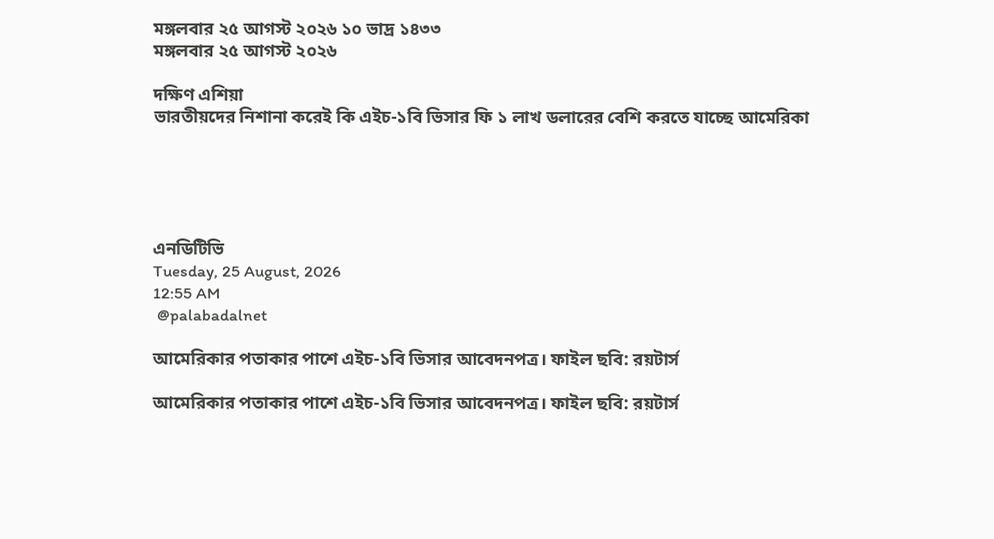মঙ্গলবার ২৫ আগস্ট ২০২৬ ১০ ভাদ্র ১৪৩৩
মঙ্গলবার ২৫ আগস্ট ২০২৬

দক্ষিণ এশিয়া
ভারতীয়দের নিশানা করেই কি এইচ-১বি ভিসার ফি ১ লাখ ডলারের বেশি করতে যাচ্ছে আমেরিকা





এনডিটিভি
Tuesday, 25 August, 2026
12:55 AM
 @palabadalnet

আমেরিকার পতাকার পাশে এইচ-১বি ভিসার আবেদনপত্র। ফাইল ছবি: রয়টার্স

আমেরিকার পতাকার পাশে এইচ-১বি ভিসার আবেদনপত্র। ফাইল ছবি: রয়টার্স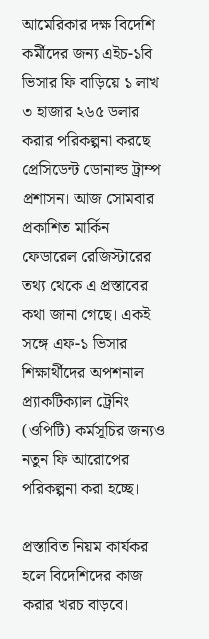আমেরিকার দক্ষ বিদেশি কর্মীদের জন্য এইচ-১বি ভিসার ফি বাড়িয়ে ১ লাখ ৩ হাজার ২৬৫ ডলার করার পরিকল্পনা করছে প্রেসিডেন্ট ডোনাল্ড ট্রাম্প প্রশাসন। আজ সোমবার প্রকাশিত মার্কিন ফেডারেল রেজিস্টারের তথ্য থেকে এ প্রস্তাবের কথা জানা গেছে। একই সঙ্গে এফ-১ ভিসার শিক্ষার্থীদের অপশনাল প্র্যাকটিক্যাল ট্রেনিং (ওপিটি) কর্মসূচির জন্যও নতুন ফি আরোপের পরিকল্পনা করা হচ্ছে।

প্রস্তাবিত নিয়ম কার্যকর হলে বিদেশিদের কাজ করার খরচ বাড়বে।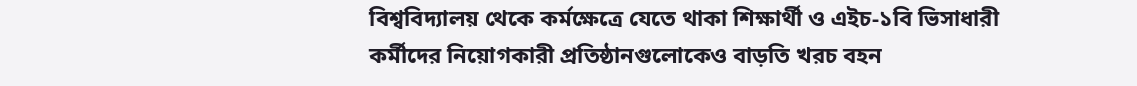বিশ্ববিদ্যালয় থেকে কর্মক্ষেত্রে যেতে থাকা শিক্ষার্থী ও এইচ-১বি ভিসাধারী কর্মীদের নিয়োগকারী প্রতিষ্ঠানগুলোকেও বাড়তি খরচ বহন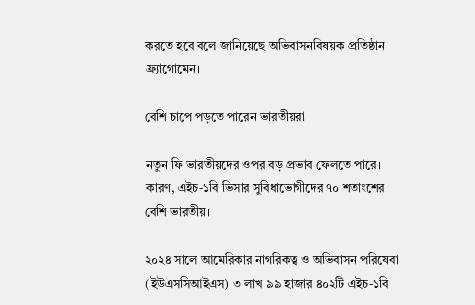করতে হবে বলে জানিয়েছে অভিবাসনবিষয়ক প্রতিষ্ঠান ফ্র্যাগোমেন।

বেশি চাপে পড়তে পারেন ভারতীয়রা

নতুন ফি ভারতীয়দের ওপর বড় প্রভাব ফেলতে পারে। কারণ, এইচ-১বি ভিসার সুবিধাভোগীদের ৭০ শতাংশের বেশি ভারতীয়।

২০২৪ সালে আমেরিকার নাগরিকত্ব ও অভিবাসন পরিষেবা (ইউএসসিআইএস) ৩ লাখ ৯৯ হাজার ৪০২টি এইচ-১বি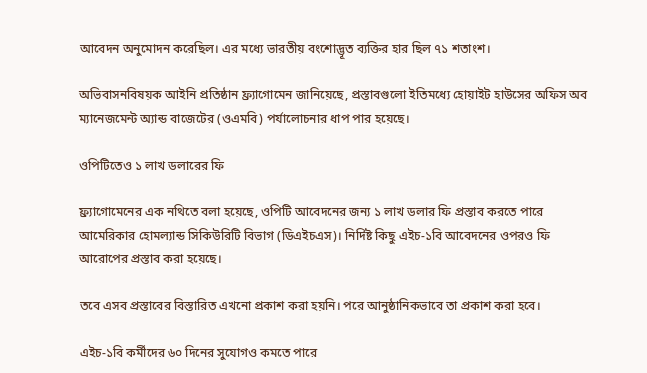আবেদন অনুমোদন করেছিল। এর মধ্যে ভারতীয় বংশোদ্ভূত ব্যক্তির হার ছিল ৭১ শতাংশ।

অভিবাসনবিষয়ক আইনি প্রতিষ্ঠান ফ্র্যাগোমেন জানিয়েছে, প্রস্তাবগুলো ইতিমধ্যে হোয়াইট হাউসের অফিস অব ম্যানেজমেন্ট অ্যান্ড বাজেটের (ওএমবি) পর্যালোচনার ধাপ পার হয়েছে।

ওপিটিতেও ১ লাখ ডলারের ফি

ফ্র্যাগোমেনের এক নথিতে বলা হয়েছে, ওপিটি আবেদনের জন্য ১ লাখ ডলার ফি প্রস্তাব করতে পারে আমেরিকার হোমল্যান্ড সিকিউরিটি বিভাগ (ডিএইচএস)। নির্দিষ্ট কিছু এইচ-১বি আবেদনের ওপরও ফি আরোপের প্রস্তাব করা হয়েছে।

তবে এসব প্রস্তাবের বিস্তারিত এখনো প্রকাশ করা হয়নি। পরে আনুষ্ঠানিকভাবে তা প্রকাশ করা হবে।

এইচ-১বি কর্মীদের ৬০ দিনের সুযোগও কমতে পারে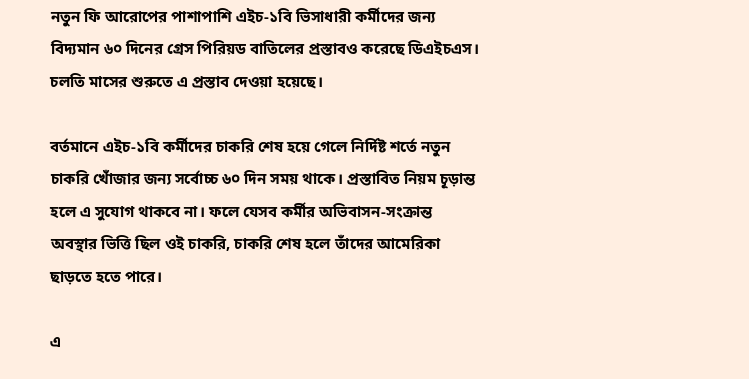নতুন ফি আরোপের পাশাপাশি এইচ-১বি ভিসাধারী কর্মীদের জন্য বিদ্যমান ৬০ দিনের গ্রেস পিরিয়ড বাতিলের প্রস্তাবও করেছে ডিএইচএস। চলতি মাসের শুরুতে এ প্রস্তাব দেওয়া হয়েছে।

বর্তমানে এইচ-১বি কর্মীদের চাকরি শেষ হয়ে গেলে নির্দিষ্ট শর্তে নতুন চাকরি খোঁজার জন্য সর্বোচ্চ ৬০ দিন সময় থাকে। প্রস্তাবিত নিয়ম চূড়ান্ত হলে এ সুযোগ থাকবে না। ফলে যেসব কর্মীর অভিবাসন-সংক্রান্ত অবস্থার ভিত্তি ছিল ওই চাকরি, চাকরি শেষ হলে তাঁদের আমেরিকা ছাড়তে হতে পারে।

এ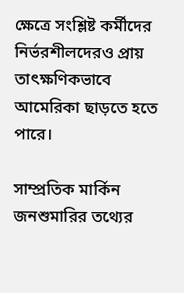ক্ষেত্রে সংশ্লিষ্ট কর্মীদের নির্ভরশীলদেরও প্রায় তাৎক্ষণিকভাবে আমেরিকা ছাড়তে হতে পারে।

সাম্প্রতিক মার্কিন জনশুমারির তথ্যের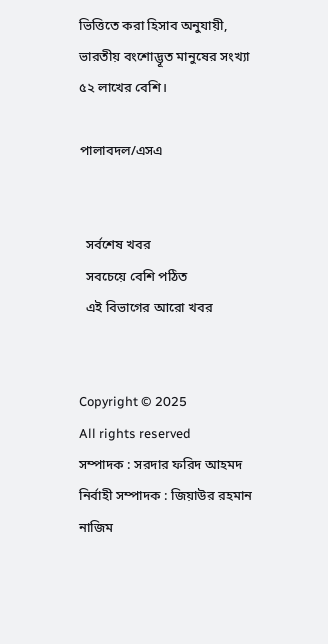ভিত্তিতে করা হিসাব অনুযায়ী, ভারতীয় বংশোদ্ভূত মানুষের সংখ্যা ৫২ লাখের বেশি।

পালাবদল/এসএ


  সর্বশেষ খবর
  সবচেয়ে বেশি পঠিত
  এই বিভাগের আরো খবর


Copyright © 2025
All rights reserved
সম্পাদক : সরদার ফরিদ আহমদ
নির্বাহী সম্পাদক : জিয়াউর রহমান নাজিম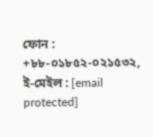ফোন : +৮৮-০১৮৫২-০২১৫৩২, ই-মেইল : [email protected]